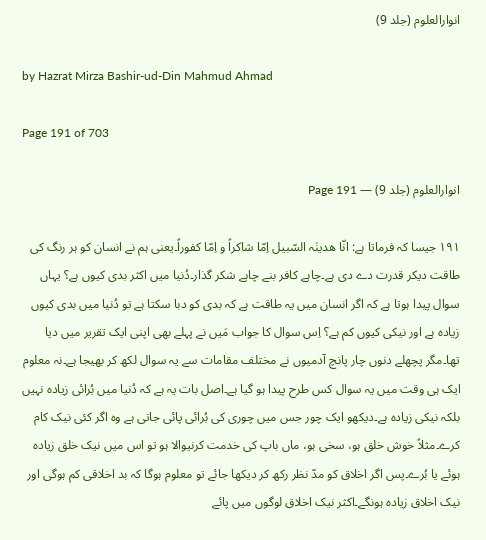انوارالعلوم (جلد 9)

by Hazrat Mirza Bashir-ud-Din Mahmud Ahmad

Page 191 of 703

انوارالعلوم (جلد 9) — Page 191

۱۹۱ جیسا کہ فرماتا ہے: انّا ھدینٰہ السّبیل اِمّا شاکراً و اِمّا کفوراً۔یعنی ہم نے انسان کو ہر رنگ کی طاقت دیکر قدرت دے دی ہے۔چاہے کافر بنے چاہے شکر گذار۔دُنیا میں اکثر بدی کیوں ہے؟ یہاں سوال پیدا ہوتا ہے کہ اگر انسان میں یہ طاقت ہے کہ بدی کو دبا سکتا ہے تو دُنیا میں بدی کیوں زیادہ ہے اور نیکی کیوں کم ہے؟ اِس سوال کا جواب مَیں نے پہلے بھی اپنی ایک تقریر میں دیا تھا۔مگر پچھلے دنوں چار پانچ آدمیوں نے مختلف مقامات سے یہ سوال لکھ کر بھیجا ہے۔نہ معلوم ایک ہی وقت میں یہ سوال کس طرح پیدا ہو گیا ہے۔اصل بات یہ ہے کہ دُنیا میں بُرائی زیادہ نہیں بلکہ نیکی زیادہ ہے۔دیکھو ایک چور جس میں چوری کی بُرائی پائی جاتی ہے وہ اگر کئی نیک کام کرے۔مثلاً خوش خلق ہو، سخی ہو، ماں باپ کی خدمت کرنیوالا ہو تو اس میں نیک خلق زیادہ ہوئے یا بُرے۔پس اگر اخلاق کو مدّ نظر رکھ کر دیکھا جائے تو معلوم ہوگا کہ بد اخلاقی کم ہوگی اور نیک اخلاق زیادہ ہونگے۔اکثر نیک اخلاق لوگوں میں پائے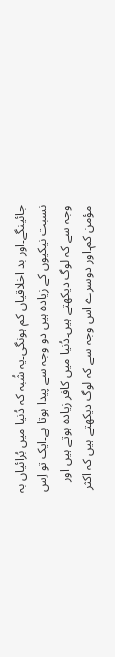جائینگے۔اور بد اخلاقیاں کم ہونگی۔یہ شُبہ کہ دُنیا میں بُرائیاں بہ نسبت نیکیوں کے زیادہ ہیں دو وجہ سے پیدا ہوتا ہے۔ایک تو اِس وجہ سے کہ لوگ دیکھتے ہیں۔دُنیا میں کافر زیادہ ہوتے ہیں اور مؤمن کم۔اور دوسرے اس وجہ سے کہ لوگ دیکھتے ہیں کہ اکثر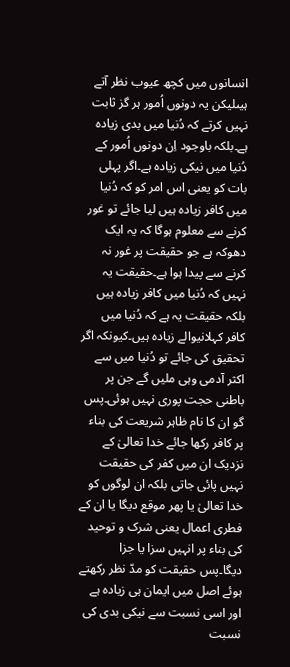انسانوں میں کچھ عیوب نظر آتے ہیںلیکن یہ دونوں اُمور ہر گز ثابت نہیں کرتے کہ دُنیا میں بدی زیادہ ہے۔بلکہ باوجود اِن دونوں اُمور کے دُنیا میں نیکی زیادہ ہے۔اگر پہلی بات کو یعنی اس امر کو کہ دُنیا میں کافر زیادہ ہیں لیا جائے تو غور کرنے سے معلوم ہوگا کہ یہ ایک دھوکہ ہے جو حقیقت پر غور نہ کرنے سے پیدا ہوا ہے۔حقیقت یہ نہیں کہ دُنیا میں کافر زیادہ ہیں بلکہ حقیقت یہ ہے کہ دُنیا میں کافر کہلانیوالے زیادہ ہیں۔کیونکہ اگر تحقیق کی جائے تو دُنیا میں سے اکثر آدمی وہی ملیں گے جن پر باطنی حجت پوری نہیں ہوئی۔پس گو ان کا نام ظاہر شریعت کی بناء پر کافر رکھا جائے خدا تعالیٰ کے نزدیک ان میں کفر کی حقیقت نہیں پائی جاتی بلکہ ان لوگوں کو خدا تعالیٰ یا پھر موقع دیگا یا ان کے فطری اعمال یعنی شرک و توحید کی بناء پر انہیں سزا یا جزا دیگا۔پس حقیقت کو مدّ نظر رکھتے ہوئے اصل میں ایمان ہی زیادہ ہے اور اسی نسبت سے نیکی بدی کی نسبت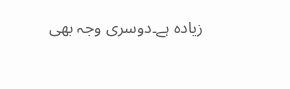زیادہ ہے۔دوسری وجہ بھی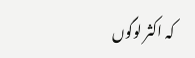کہ اکثر لوگوں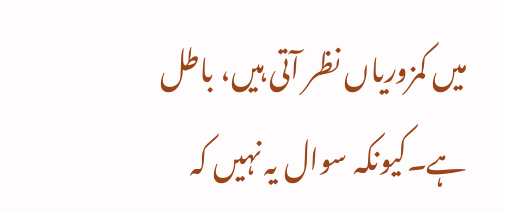میں کمزوریاں نظر آتی ہیں، باطل ہے۔کیونکہ سوال یہ نہیں کہ